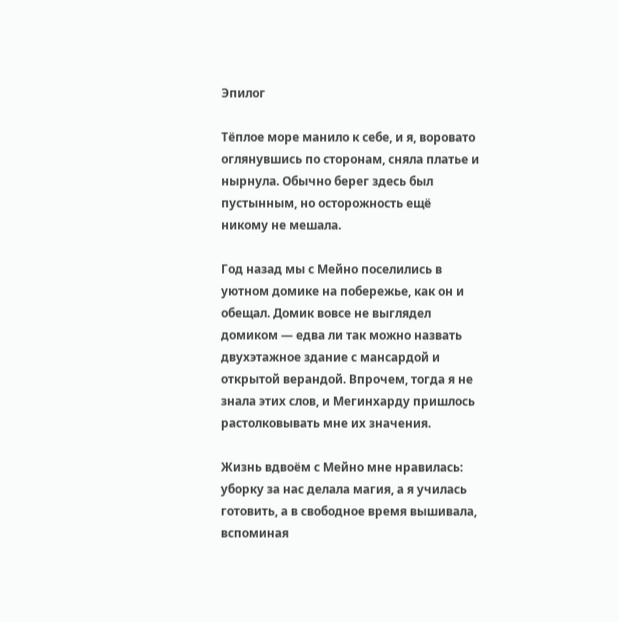Эпилог

Тёплое море манило к себе, и я, воровато оглянувшись по сторонам, сняла платье и нырнула. Обычно берег здесь был пустынным, но осторожность ещё никому не мешала.

Год назад мы с Мейно поселились в уютном домике на побережье, как он и обещал. Домик вовсе не выглядел домиком — едва ли так можно назвать двухэтажное здание с мансардой и открытой верандой. Впрочем, тогда я не знала этих слов, и Мегинхарду пришлось растолковывать мне их значения.

Жизнь вдвоём с Мейно мне нравилась: уборку за нас делала магия, а я училась готовить, а в свободное время вышивала, вспоминая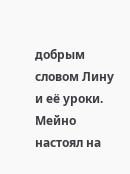добрым словом Лину и её уроки. Мейно настоял на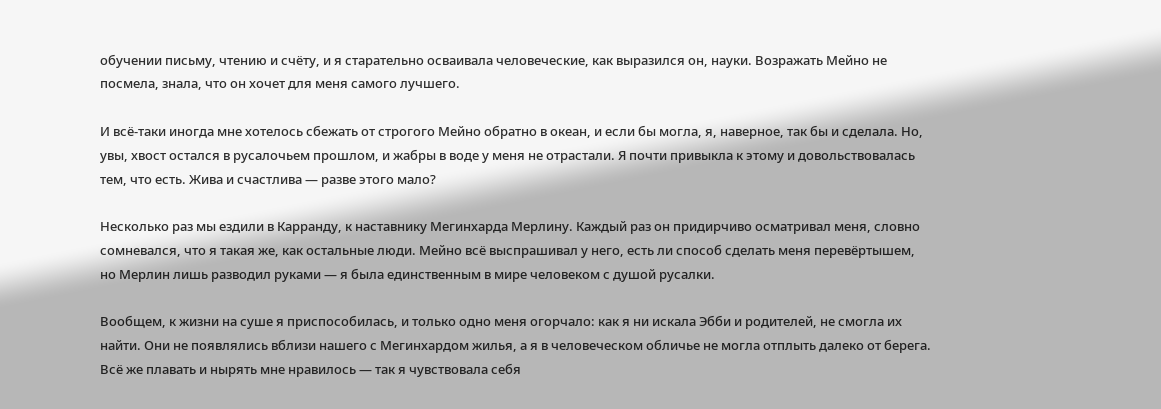обучении письму, чтению и счёту, и я старательно осваивала человеческие, как выразился он, науки. Возражать Мейно не посмела, знала, что он хочет для меня самого лучшего.

И всё-таки иногда мне хотелось сбежать от строгого Мейно обратно в океан, и если бы могла, я, наверное, так бы и сделала. Но, увы, хвост остался в русалочьем прошлом, и жабры в воде у меня не отрастали. Я почти привыкла к этому и довольствовалась тем, что есть. Жива и счастлива — разве этого мало?

Несколько раз мы ездили в Карранду, к наставнику Мегинхарда Мерлину. Каждый раз он придирчиво осматривал меня, словно сомневался, что я такая же, как остальные люди. Мейно всё выспрашивал у него, есть ли способ сделать меня перевёртышем, но Мерлин лишь разводил руками — я была единственным в мире человеком с душой русалки.

Вообщем, к жизни на суше я приспособилась, и только одно меня огорчало: как я ни искала Эбби и родителей, не смогла их найти. Они не появлялись вблизи нашего с Мегинхардом жилья, а я в человеческом обличье не могла отплыть далеко от берега. Всё же плавать и нырять мне нравилось — так я чувствовала себя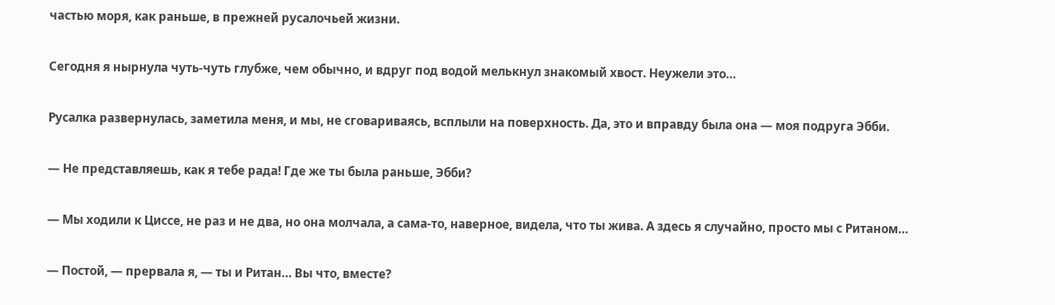частью моря, как раньше, в прежней русалочьей жизни.

Сегодня я нырнула чуть-чуть глубже, чем обычно, и вдруг под водой мелькнул знакомый хвост. Неужели это…

Русалка развернулась, заметила меня, и мы, не сговариваясь, всплыли на поверхность. Да, это и вправду была она — моя подруга Эбби.

— Не представляешь, как я тебе рада! Где же ты была раньше, Эбби?

— Мы ходили к Циссе, не раз и не два, но она молчала, а сама-то, наверное, видела, что ты жива. А здесь я случайно, просто мы с Ританом…

— Постой, — прервала я, — ты и Ритан… Вы что, вместе?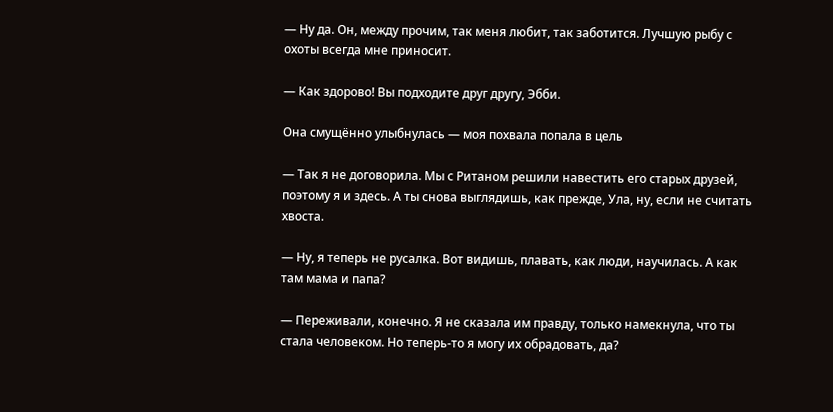— Ну да. Он, между прочим, так меня любит, так заботится. Лучшую рыбу с охоты всегда мне приносит.

— Как здорово! Вы подходите друг другу, Эбби.

Она смущённо улыбнулась — моя похвала попала в цель

— Так я не договорила. Мы с Ританом решили навестить его старых друзей, поэтому я и здесь. А ты снова выглядишь, как прежде, Ула, ну, если не считать хвоста.

— Ну, я теперь не русалка. Вот видишь, плавать, как люди, научилась. А как там мама и папа?

— Переживали, конечно. Я не сказала им правду, только намекнула, что ты стала человеком. Но теперь-то я могу их обрадовать, да?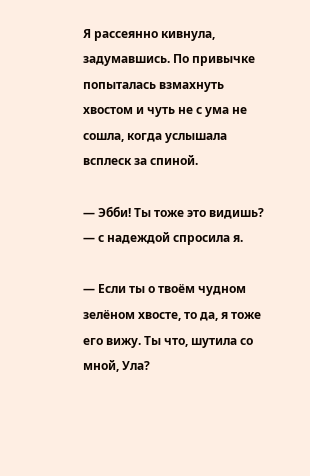Я рассеянно кивнула, задумавшись. По привычке попыталась взмахнуть хвостом и чуть не с ума не сошла, когда услышала всплеск за спиной.

— Эбби! Ты тоже это видишь? — с надеждой спросила я.

— Если ты о твоём чудном зелёном хвосте, то да, я тоже его вижу. Ты что, шутила со мной, Ула?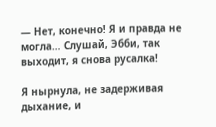— Нет, конечно! Я и правда не могла… Слушай, Эбби, так выходит, я снова русалка!

Я нырнула, не задерживая дыхание, и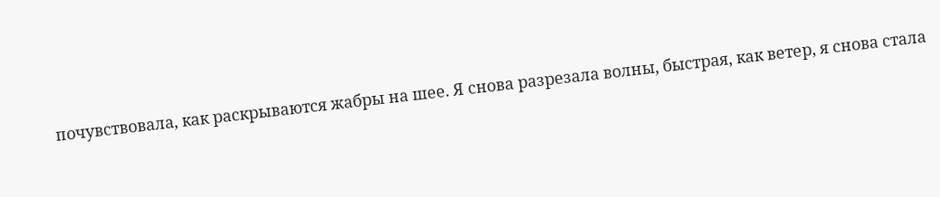почувствовала, как раскрываются жабры на шее. Я снова разрезала волны, быстрая, как ветер, я снова стала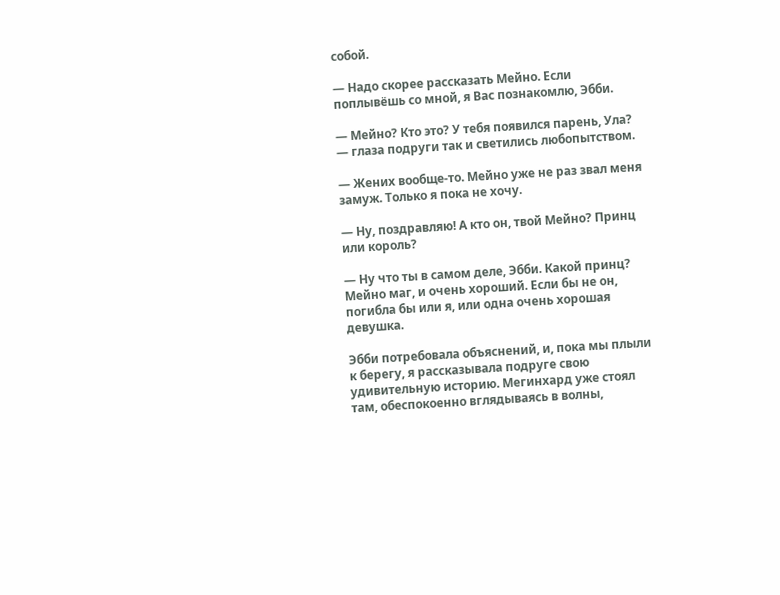собой.

— Надо скорее рассказать Мейно. Если поплывёшь со мной, я Вас познакомлю, Эбби.

— Мейно? Кто это? У тебя появился парень, Ула? — глаза подруги так и светились любопытством.

— Жених вообще-то. Мейно уже не раз звал меня замуж. Только я пока не хочу.

— Ну, поздравляю! А кто он, твой Мейно? Принц или король?

— Ну что ты в самом деле, Эбби. Какой принц? Мейно маг, и очень хороший. Если бы не он, погибла бы или я, или одна очень хорошая девушка.

Эбби потребовала объяснений, и, пока мы плыли к берегу, я рассказывала подруге свою удивительную историю. Мегинхард уже стоял там, обеспокоенно вглядываясь в волны,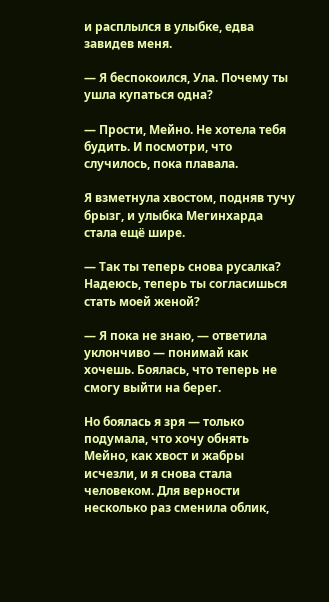и расплылся в улыбке, едва завидев меня.

— Я беспокоился, Ула. Почему ты ушла купаться одна?

— Прости, Мейно. Не хотела тебя будить. И посмотри, что случилось, пока плавала.

Я взметнула хвостом, подняв тучу брызг, и улыбка Мегинхарда стала ещё шире.

— Так ты теперь снова русалка? Надеюсь, теперь ты согласишься стать моей женой?

— Я пока не знаю, — ответила уклончиво — понимай как хочешь. Боялась, что теперь не смогу выйти на берег.

Но боялась я зря — только подумала, что хочу обнять Мейно, как хвост и жабры исчезли, и я снова стала человеком. Для верности несколько раз сменила облик,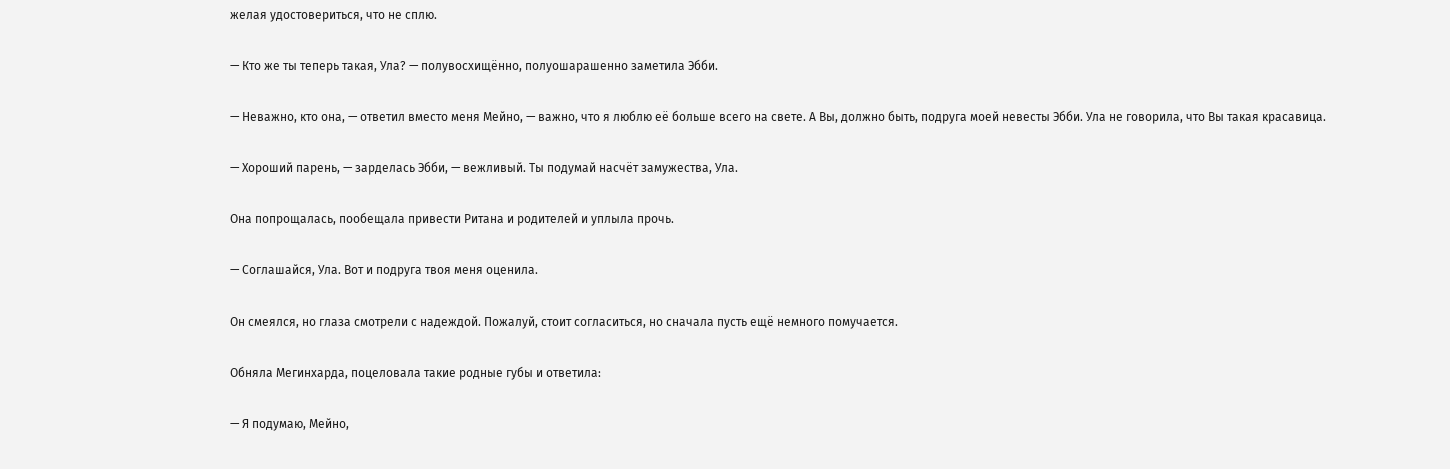желая удостовериться, что не сплю.

— Кто же ты теперь такая, Ула? — полувосхищённо, полуошарашенно заметила Эбби.

— Неважно, кто она, — ответил вместо меня Мейно, — важно, что я люблю её больше всего на свете. А Вы, должно быть, подруга моей невесты Эбби. Ула не говорила, что Вы такая красавица.

— Хороший парень, — зарделась Эбби, — вежливый. Ты подумай насчёт замужества, Ула.

Она попрощалась, пообещала привести Ритана и родителей и уплыла прочь.

— Соглашайся, Ула. Вот и подруга твоя меня оценила.

Он смеялся, но глаза смотрели с надеждой. Пожалуй, стоит согласиться, но сначала пусть ещё немного помучается.

Обняла Мегинхарда, поцеловала такие родные губы и ответила:

— Я подумаю, Мейно,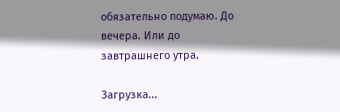обязательно подумаю. До вечера. Или до завтрашнего утра.

Загрузка...